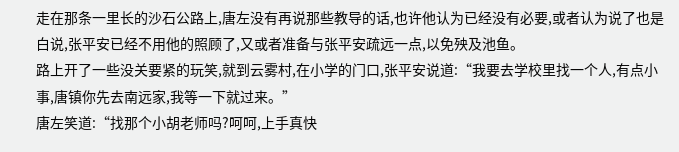走在那条一里长的沙石公路上,唐左没有再说那些教导的话,也许他认为已经没有必要,或者认为说了也是白说,张平安已经不用他的照顾了,又或者准备与张平安疏远一点,以免殃及池鱼。
路上开了一些没关要紧的玩笑,就到云雾村,在小学的门口,张平安说道:“我要去学校里找一个人,有点小事,唐镇你先去南远家,我等一下就过来。”
唐左笑道:“找那个小胡老师吗?呵呵,上手真快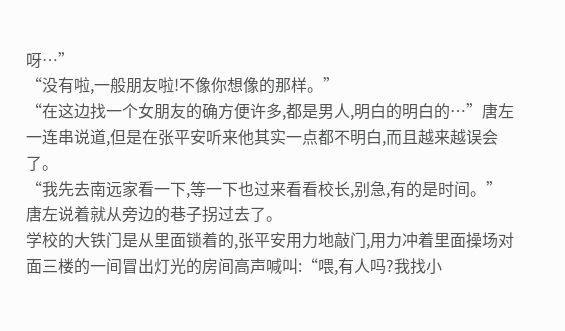呀…”
“没有啦,一般朋友啦!不像你想像的那样。”
“在这边找一个女朋友的确方便许多,都是男人,明白的明白的…”唐左一连串说道,但是在张平安听来他其实一点都不明白,而且越来越误会了。
“我先去南远家看一下,等一下也过来看看校长,别急,有的是时间。”唐左说着就从旁边的巷子拐过去了。
学校的大铁门是从里面锁着的,张平安用力地敲门,用力冲着里面操场对面三楼的一间冒出灯光的房间高声喊叫:“喂,有人吗?我找小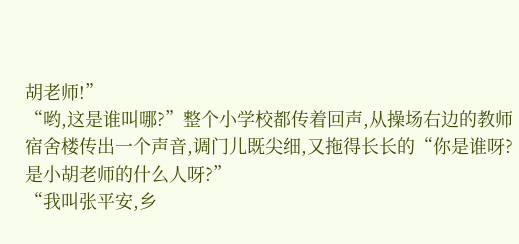胡老师!”
“哟,这是谁叫哪?”整个小学校都传着回声,从操场右边的教师宿舍楼传出一个声音,调门儿既尖细,又拖得长长的“你是谁呀?是小胡老师的什么人呀?”
“我叫张平安,乡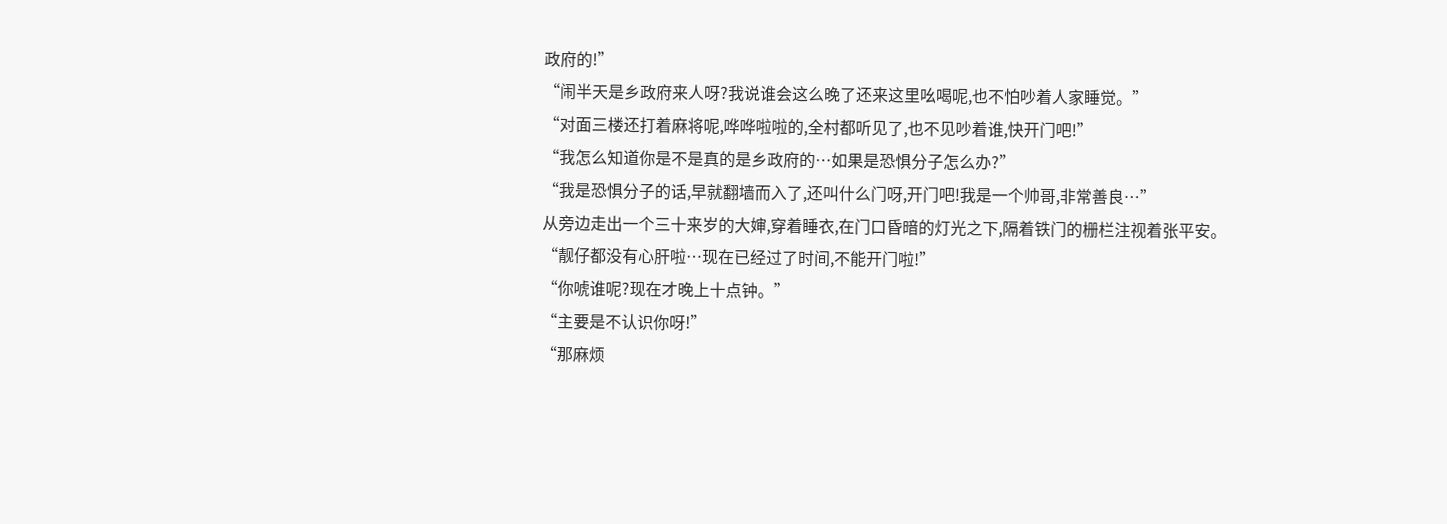政府的!”
“闹半天是乡政府来人呀?我说谁会这么晚了还来这里吆喝呢,也不怕吵着人家睡觉。”
“对面三楼还打着麻将呢,哗哗啦啦的,全村都听见了,也不见吵着谁,快开门吧!”
“我怎么知道你是不是真的是乡政府的…如果是恐惧分子怎么办?”
“我是恐惧分子的话,早就翻墙而入了,还叫什么门呀,开门吧!我是一个帅哥,非常善良…”
从旁边走出一个三十来岁的大婶,穿着睡衣,在门口昏暗的灯光之下,隔着铁门的栅栏注视着张平安。
“靓仔都没有心肝啦…现在已经过了时间,不能开门啦!”
“你唬谁呢?现在才晚上十点钟。”
“主要是不认识你呀!”
“那麻烦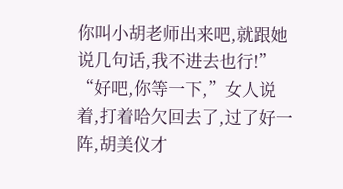你叫小胡老师出来吧,就跟她说几句话,我不进去也行!”
“好吧,你等一下,”女人说着,打着哈欠回去了,过了好一阵,胡美仪才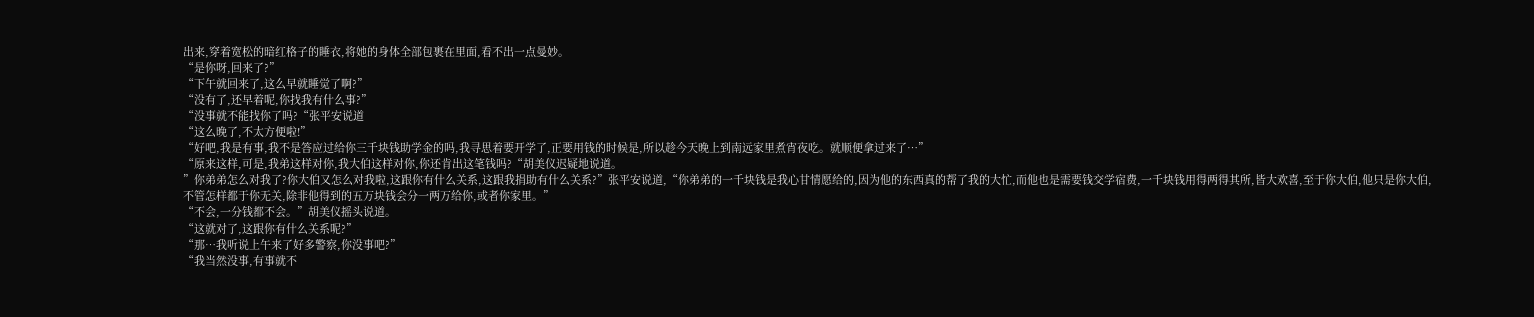出来,穿着宽松的暗红格子的睡衣,将她的身体全部包裹在里面,看不出一点曼妙。
“是你呀,回来了?”
“下午就回来了,这么早就睡觉了啊?”
“没有了,还早着呢,你找我有什么事?”
“没事就不能找你了吗?“张平安说道
“这么晚了,不太方便啦!”
“好吧,我是有事,我不是答应过给你三千块钱助学金的吗,我寻思着要开学了,正要用钱的时候是,所以趁今天晚上到南远家里煮宵夜吃。就顺便拿过来了…”
“原来这样,可是,我弟这样对你,我大伯这样对你,你还肯出这笔钱吗?“胡美仪迟疑地说道。
”你弟弟怎么对我了?你大伯又怎么对我啦,这跟你有什么关系,这跟我捐助有什么关系?”张平安说道,“你弟弟的一千块钱是我心甘情愿给的,因为他的东西真的帮了我的大忙,而他也是需要钱交学宿费,一千块钱用得两得其所,皆大欢喜,至于你大伯,他只是你大伯,不管怎样都于你无关,除非他得到的五万块钱会分一两万给你,或者你家里。”
“不会,一分钱都不会。”胡美仪摇头说道。
“这就对了,这跟你有什么关系呢?”
“那…我听说上午来了好多警察,你没事吧?”
“我当然没事,有事就不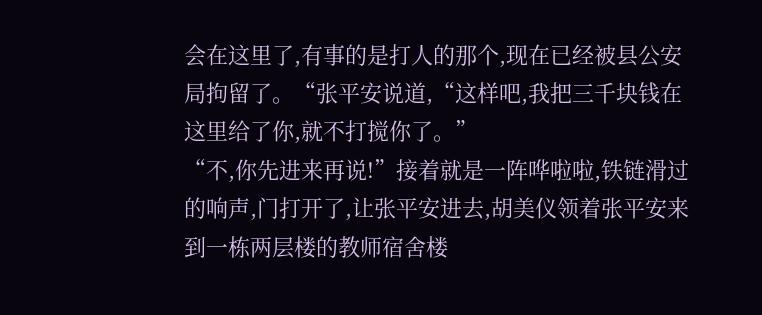会在这里了,有事的是打人的那个,现在已经被县公安局拘留了。“张平安说道,“这样吧,我把三千块钱在这里给了你,就不打搅你了。”
“不,你先进来再说!”接着就是一阵哗啦啦,铁链滑过的响声,门打开了,让张平安进去,胡美仪领着张平安来到一栋两层楼的教师宿舍楼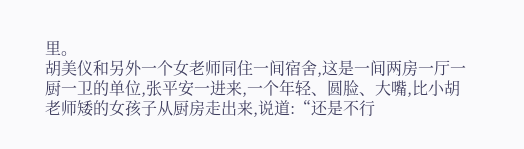里。
胡美仪和另外一个女老师同住一间宿舍,这是一间两房一厅一厨一卫的单位,张平安一进来,一个年轻、圆脸、大嘴,比小胡老师矮的女孩子从厨房走出来,说道:“还是不行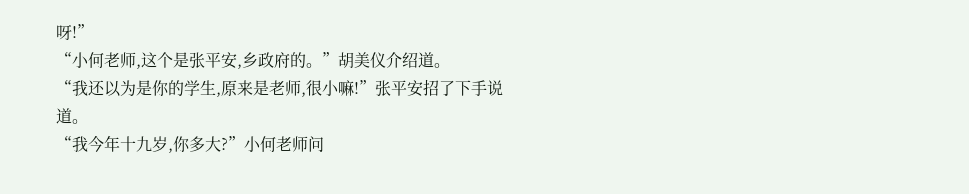呀!”
“小何老师,这个是张平安,乡政府的。”胡美仪介绍道。
“我还以为是你的学生,原来是老师,很小嘛!”张平安招了下手说道。
“我今年十九岁,你多大?”小何老师问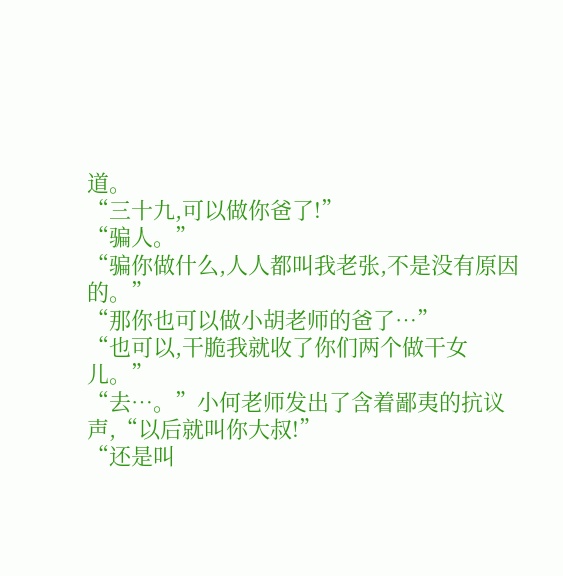道。
“三十九,可以做你爸了!”
“骗人。”
“骗你做什么,人人都叫我老张,不是没有原因的。”
“那你也可以做小胡老师的爸了…”
“也可以,干脆我就收了你们两个做干女儿。”
“去…。”小何老师发出了含着鄙夷的抗议声,“以后就叫你大叔!”
“还是叫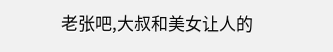老张吧,大叔和美女让人的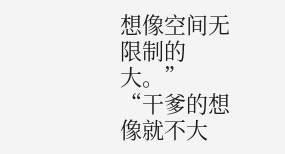想像空间无限制的大。”
“干爹的想像就不大